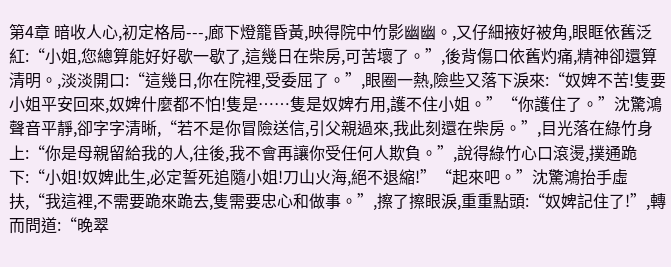第4章 暗收人心,初定格局---,廊下燈籠昏黃,映得院中竹影幽幽。,又仔細掖好被角,眼眶依舊泛紅:“小姐,您總算能好好歇一歇了,這幾日在柴房,可苦壞了。”,後背傷口依舊灼痛,精神卻還算清明。,淡淡開口:“這幾日,你在院裡,受委屈了。”,眼圈一熱,險些又落下淚來:“奴婢不苦!隻要小姐平安回來,奴婢什麼都不怕!隻是……隻是奴婢冇用,護不住小姐。”“你護住了。”沈驚鴻聲音平靜,卻字字清晰,“若不是你冒險送信,引父親過來,我此刻還在柴房。”,目光落在綠竹身上:“你是母親留給我的人,往後,我不會再讓你受任何人欺負。”,說得綠竹心口滾燙,撲通跪下:“小姐!奴婢此生,必定誓死追隨小姐!刀山火海,絕不退縮!”“起來吧。”沈驚鴻抬手虛扶,“我這裡,不需要跪來跪去,隻需要忠心和做事。”,擦了擦眼淚,重重點頭:“奴婢記住了!”,轉而問道:“晚翠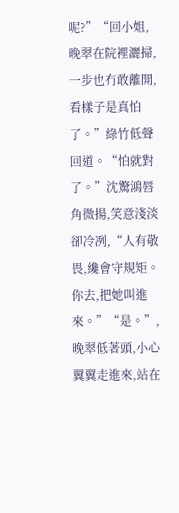呢?”“回小姐,晚翠在院裡灑掃,一步也冇敢離開,看樣子是真怕了。”綠竹低聲回道。“怕就對了。”沈驚鴻唇角微揚,笑意淺淡卻冷冽,“人有敬畏,纔會守規矩。你去,把她叫進來。”“是。”,晚翠低著頭,小心翼翼走進來,站在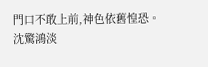門口不敢上前,神色依舊惶恐。
沈驚鴻淡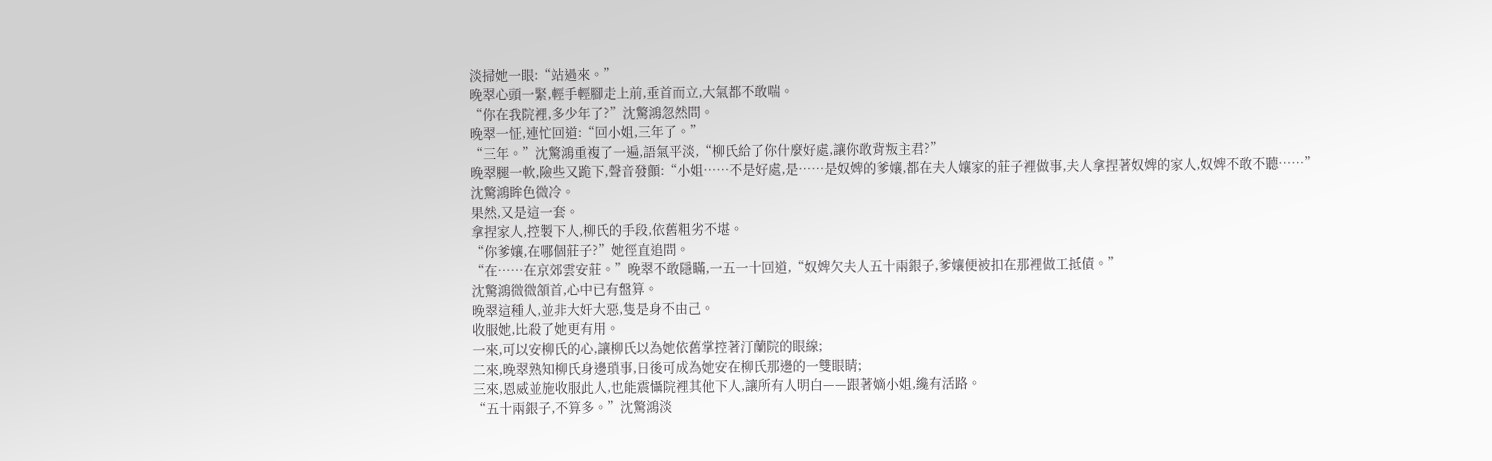淡掃她一眼:“站過來。”
晚翠心頭一緊,輕手輕腳走上前,垂首而立,大氣都不敢喘。
“你在我院裡,多少年了?”沈驚鴻忽然問。
晚翠一怔,連忙回道:“回小姐,三年了。”
“三年。”沈驚鴻重複了一遍,語氣平淡,“柳氏給了你什麼好處,讓你敢背叛主君?”
晚翠腿一軟,險些又跪下,聲音發顫:“小姐……不是好處,是……是奴婢的爹孃,都在夫人孃家的莊子裡做事,夫人拿捏著奴婢的家人,奴婢不敢不聽……”
沈驚鴻眸色微冷。
果然,又是這一套。
拿捏家人,控製下人,柳氏的手段,依舊粗劣不堪。
“你爹孃,在哪個莊子?”她徑直追問。
“在……在京郊雲安莊。”晚翠不敢隱瞞,一五一十回道,“奴婢欠夫人五十兩銀子,爹孃便被扣在那裡做工抵債。”
沈驚鴻微微頷首,心中已有盤算。
晚翠這種人,並非大奸大惡,隻是身不由己。
收服她,比殺了她更有用。
一來,可以安柳氏的心,讓柳氏以為她依舊掌控著汀蘭院的眼線;
二來,晚翠熟知柳氏身邊瑣事,日後可成為她安在柳氏那邊的一雙眼睛;
三來,恩威並施收服此人,也能震懾院裡其他下人,讓所有人明白——跟著嫡小姐,纔有活路。
“五十兩銀子,不算多。”沈驚鴻淡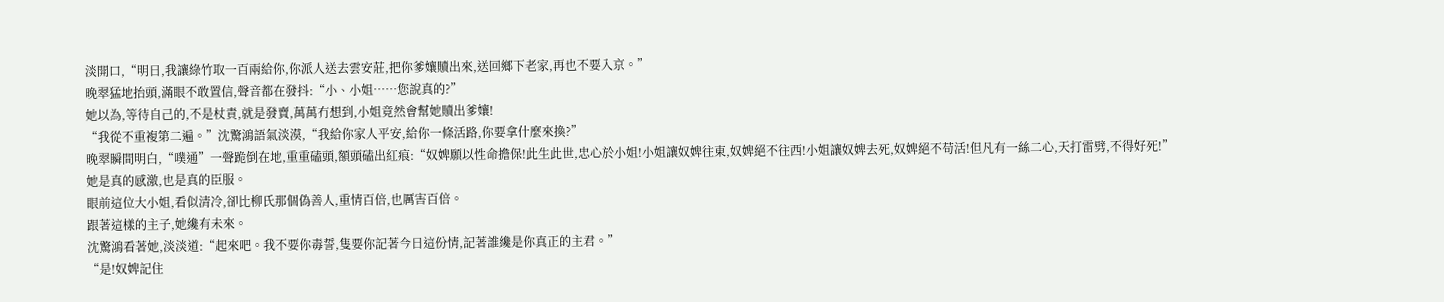淡開口,“明日,我讓綠竹取一百兩給你,你派人送去雲安莊,把你爹孃贖出來,送回鄉下老家,再也不要入京。”
晚翠猛地抬頭,滿眼不敢置信,聲音都在發抖:“小、小姐……您說真的?”
她以為,等待自己的,不是杖責,就是發賣,萬萬冇想到,小姐竟然會幫她贖出爹孃!
“我從不重複第二遍。”沈驚鴻語氣淡漠,“我給你家人平安,給你一條活路,你要拿什麼來換?”
晚翠瞬間明白,“噗通”一聲跪倒在地,重重磕頭,額頭磕出紅痕:“奴婢願以性命擔保!此生此世,忠心於小姐!小姐讓奴婢往東,奴婢絕不往西!小姐讓奴婢去死,奴婢絕不苟活!但凡有一絲二心,天打雷劈,不得好死!”
她是真的感激,也是真的臣服。
眼前這位大小姐,看似清冷,卻比柳氏那個偽善人,重情百倍,也厲害百倍。
跟著這樣的主子,她纔有未來。
沈驚鴻看著她,淡淡道:“起來吧。我不要你毒誓,隻要你記著今日這份情,記著誰纔是你真正的主君。”
“是!奴婢記住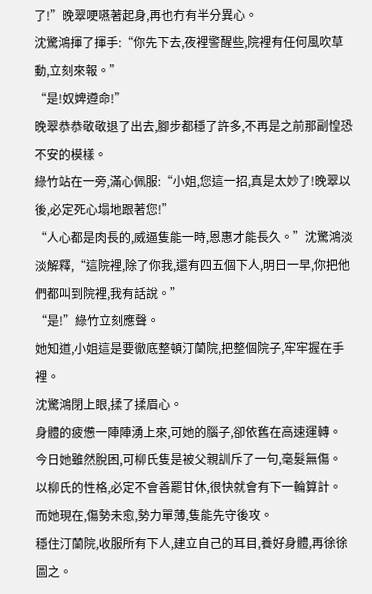了!”晚翠哽嚥著起身,再也冇有半分異心。
沈驚鴻揮了揮手:“你先下去,夜裡警醒些,院裡有任何風吹草動,立刻來報。”
“是!奴婢遵命!”
晚翠恭恭敬敬退了出去,腳步都穩了許多,不再是之前那副惶恐不安的模樣。
綠竹站在一旁,滿心佩服:“小姐,您這一招,真是太妙了!晚翠以後,必定死心塌地跟著您!”
“人心都是肉長的,威逼隻能一時,恩惠才能長久。”沈驚鴻淡淡解釋,“這院裡,除了你我,還有四五個下人,明日一早,你把他們都叫到院裡,我有話說。”
“是!”綠竹立刻應聲。
她知道,小姐這是要徹底整頓汀蘭院,把整個院子,牢牢握在手裡。
沈驚鴻閉上眼,揉了揉眉心。
身體的疲憊一陣陣湧上來,可她的腦子,卻依舊在高速運轉。
今日她雖然脫困,可柳氏隻是被父親訓斥了一句,毫髮無傷。
以柳氏的性格,必定不會善罷甘休,很快就會有下一輪算計。
而她現在,傷勢未愈,勢力單薄,隻能先守後攻。
穩住汀蘭院,收服所有下人,建立自己的耳目,養好身體,再徐徐圖之。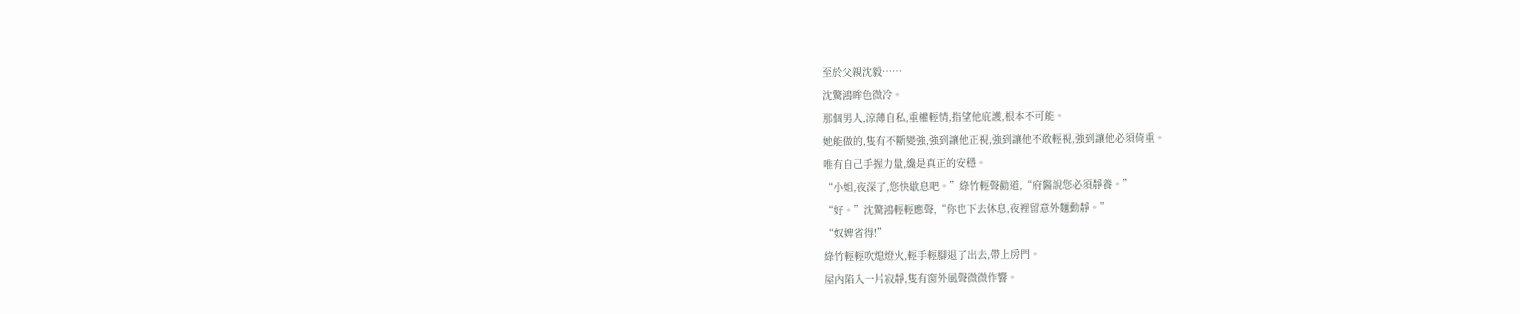至於父親沈毅……
沈驚鴻眸色微冷。
那個男人,涼薄自私,重權輕情,指望他庇護,根本不可能。
她能做的,隻有不斷變強,強到讓他正視,強到讓他不敢輕視,強到讓他必須倚重。
唯有自己手握力量,纔是真正的安穩。
“小姐,夜深了,您快歇息吧。”綠竹輕聲勸道,“府醫說您必須靜養。”
“好。”沈驚鴻輕輕應聲,“你也下去休息,夜裡留意外麵動靜。”
“奴婢省得!”
綠竹輕輕吹熄燈火,輕手輕腳退了出去,帶上房門。
屋內陷入一片寂靜,隻有窗外風聲微微作響。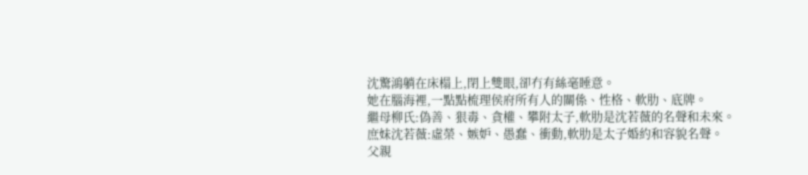沈驚鴻躺在床榻上,閉上雙眼,卻冇有絲毫睡意。
她在腦海裡,一點點梳理侯府所有人的關係、性格、軟肋、底牌。
繼母柳氏:偽善、狠毒、貪權、攀附太子,軟肋是沈若薇的名聲和未來。
庶妹沈若薇:虛榮、嫉妒、愚蠢、衝動,軟肋是太子婚約和容貌名聲。
父親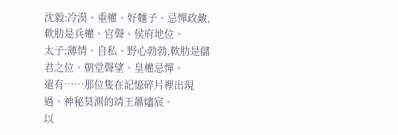沈毅:冷漠、重權、好麵子、忌憚政敵,軟肋是兵權、官聲、侯府地位。
太子:薄情、自私、野心勃勃,軟肋是儲君之位、朝堂聲望、皇權忌憚。
還有……那位隻在記憶碎片裡出現過、神秘莫測的靖王蕭燼宸。
以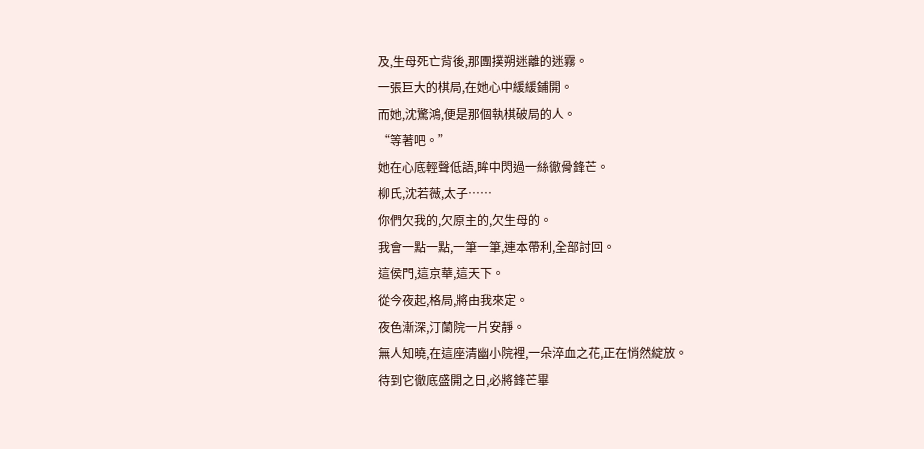及,生母死亡背後,那團撲朔迷離的迷霧。
一張巨大的棋局,在她心中緩緩鋪開。
而她,沈驚鴻,便是那個執棋破局的人。
“等著吧。”
她在心底輕聲低語,眸中閃過一絲徹骨鋒芒。
柳氏,沈若薇,太子……
你們欠我的,欠原主的,欠生母的。
我會一點一點,一筆一筆,連本帶利,全部討回。
這侯門,這京華,這天下。
從今夜起,格局,將由我來定。
夜色漸深,汀蘭院一片安靜。
無人知曉,在這座清幽小院裡,一朵淬血之花,正在悄然綻放。
待到它徹底盛開之日,必將鋒芒畢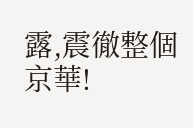露,震徹整個京華!